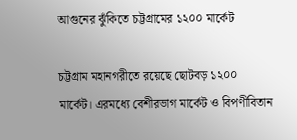আগুনের ঝুঁকিতে চট্টগ্রামের ১২০০ মার্কেট

চট্টগ্রাম মহানগরীতে রয়েছে ছোটবড় ১২০০ মার্কেট। এরমধ্যে বেশীরভাগ মার্কেট ও বিপণীবিতান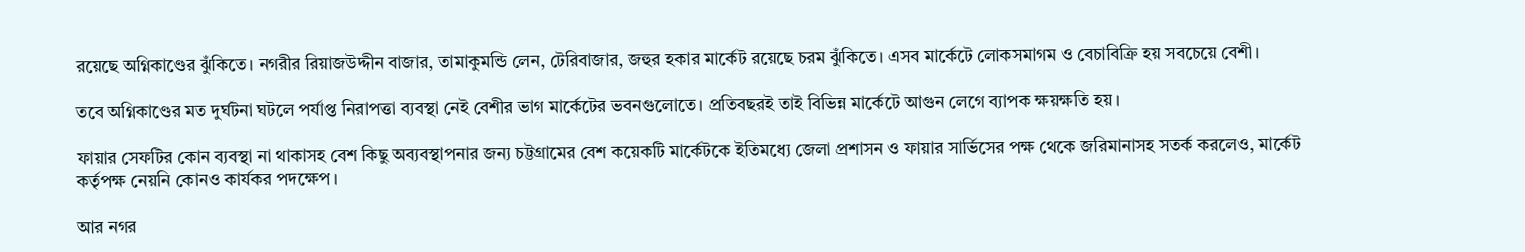রয়েছে অগ্নিকাণ্ডের ঝুঁকিতে। নগরীর রিয়াজউদ্দীন বাজার, তামাকুমন্ডি লেন, টেরিবাজার, জহুর হকার মার্কেট রয়েছে চরম ঝুঁকিতে। এসব মার্কেটে লোকসমাগম ও বেচাবিক্রি হয় সবচেয়ে বেশী।

তবে অগ্নিকাণ্ডের মত দুর্ঘটনা ঘটলে পর্যাপ্ত নিরাপত্তা ব্যবস্থা নেই বেশীর ভাগ মার্কেটের ভবনগুলোতে। প্রতিবছরই তাই বিভিন্ন মার্কেটে আগুন লেগে ব্যাপক ক্ষয়ক্ষতি হয়।

ফায়ার সেফটির কোন ব্যবস্থা না থাকাসহ বেশ কিছু অব্যবস্থাপনার জন্য চট্টগ্রামের বেশ কয়েকটি মার্কেটকে ইতিমধ্যে জেলা প্রশাসন ও ফায়ার সার্ভিসের পক্ষ থেকে জরিমানাসহ সতর্ক করলেও, মার্কেট কর্তৃপক্ষ নেয়নি কোনও কার্যকর পদক্ষেপ।

আর নগর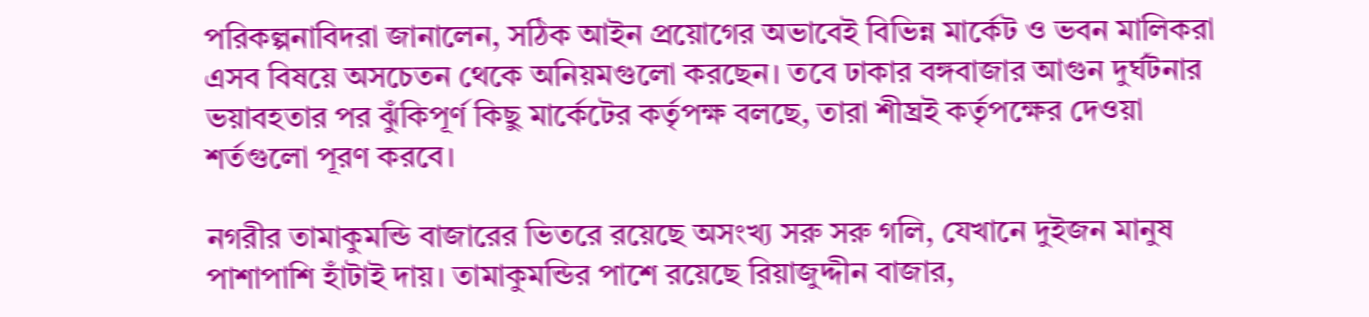পরিকল্পনাবিদরা জানালেন, সঠিক আইন প্রয়োগের অভাবেই বিভিন্ন মার্কেট ও ভবন মালিকরা এসব বিষয়ে অসচেতন থেকে অনিয়মগুলো করছেন। তবে ঢাকার বঙ্গবাজার আগুন দুর্ঘটনার ভয়াবহতার পর ঝুঁকিপূর্ণ কিছু মার্কেটের কর্তৃপক্ষ বলছে, তারা শীঘ্রই কর্তৃপক্ষের দেওয়া শর্তগুলো পূরণ করবে।

নগরীর তামাকুমন্ডি বাজারের ভিতরে রয়েছে অসংখ্য সরু সরু গলি, যেখানে দুইজন মানুষ পাশাপাশি হাঁটাই দায়। তামাকুমন্ডির পাশে রয়েছে রিয়াজুদ্দীন বাজার,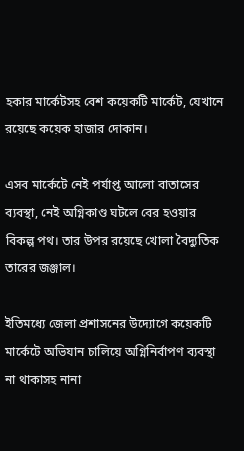হকার মার্কেটসহ বেশ কয়েকটি মার্কেট, যেখানে রয়েছে কয়েক হাজার দোকান।

এসব মার্কেটে নেই পর্যাপ্ত আলো বাতাসের ব্যবস্থা, নেই অগ্নিকাণ্ড ঘটলে বের হওয়ার বিকল্প পথ। তার উপর রয়েছে খোলা বৈদ্যুতিক তারের জঞ্জাল।

ইতিমধ্যে জেলা প্রশাসনের উদ্যোগে কয়েকটি মার্কেটে অভিযান চালিয়ে অগ্নিনির্বাপণ ব্যবস্থা না থাকাসহ নানা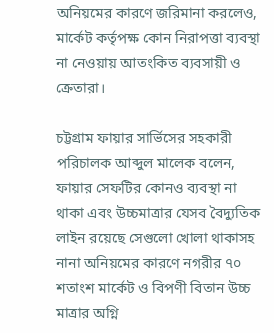অনিয়মের কারণে জরিমানা করলেও, মার্কেট কর্তৃপক্ষ কোন নিরাপত্তা ব্যবস্থা না নেওয়ায় আতংকিত ব্যবসায়ী ও ক্রেতারা।

চট্টগ্রাম ফায়ার সার্ভিসের সহকারী পরিচালক আব্দুল মালেক বলেন, ফায়ার সেফটির কোনও ব্যবস্থা না থাকা এবং উচ্চমাত্রার যেসব বৈদ্যুতিক লাইন রয়েছে সেগুলো খোলা থাকাসহ নানা অনিয়মের কারণে নগরীর ৭০ শতাংশ মার্কেট ও বিপণী বিতান উচ্চ মাত্রার অগ্নি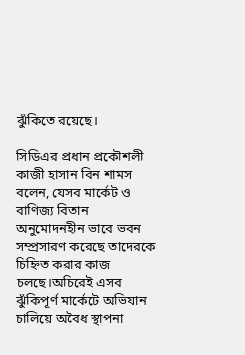ঝুঁকিতে রয়েছে।

সিডিএর প্রধান প্রকৌশলী কাজী হাসান বিন শামস বলেন, যেসব মার্কেট ও বাণিজ্য বিতান অনুমোদনহীন ভাবে ভবন সম্প্রসারণ করেছে তাদেরকে চিহ্নিত করার কাজ চলছে।অচিরেই এসব ঝুঁকিপূর্ণ মার্কেটে অভিযান চালিয়ে অবৈধ স্থাপনা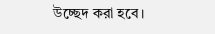উচ্ছেদ করা হবে।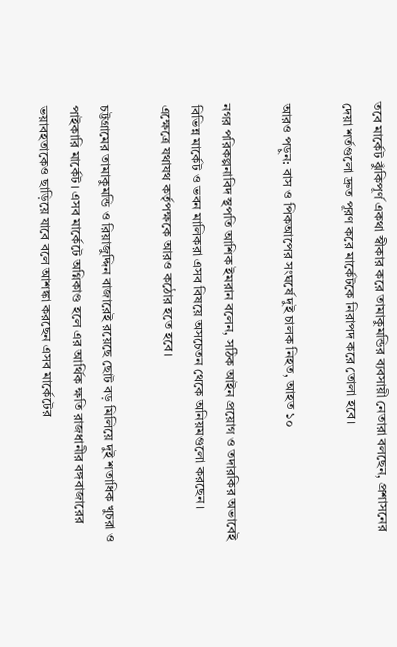তবে মার্কেট ঝুঁকিপূর্ণ একথা স্বীকার করে তামাকুমন্ডির ব্যবসায়ী নেতারা বলছেন, প্রশাসনের দেয়া শর্তগুলো দ্রুত পূরণ করে মার্কেটকে নিরাপদ করে তোলা হবে।

আরও পড়ুন: বাস ও পিকআপের সংঘর্ষে দুই চালক নিহত, আহত ১০

নগর পরিকল্পনাবিদ স্থপতি আশিক ইমরান বলেন, সঠিক আইন প্রয়োগ ও তদারকির অভাবেই বিভিন্ন মার্কেট ও ভবন মালিকরা এসব বিষয়ে অসচেতন থেকে অনিয়মগুলো করছেন। এক্ষেত্রে যথাযথ কর্তৃপক্ষকে আরও কঠোর হতে হবে।

চট্টগ্রামের তামাকুমন্ডি ও রিয়াজুদ্দিন বাজারেই রয়েছে ছোট বড় মিলিয়ে দুই শতাধিক খুচরা ও পাইকারি মার্কেট। এসব মার্কেটে অগ্নিকাণ্ড হলে এর আর্থিক ক্ষতি রাজধানীর বঙ্গবাজারের ভয়াবহতাকেও ছাড়িয়ে যাবে বলে আশঙ্কা করছেন এসব মার্কেটের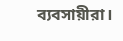ব্যবসায়ীরা।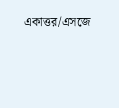একাত্তর/এসজে